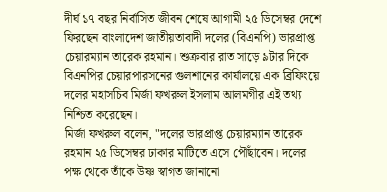দীর্ঘ ১৭ বছর নির্বাসিত জীবন শেষে আগামী ২৫ ডিসেম্বর দেশে ফিরছেন বাংলাদেশ জাতীয়তাবাদী দলের (বিএনপি) ভারপ্রাপ্ত চেয়ারম্যান তারেক রহমান। শুক্রবার রাত সাড়ে ৯টার দিকে বিএনপির চেয়ারপারসনের গুলশানের কার্যালয়ে এক ব্রিফিংয়ে দলের মহাসচিব মির্জা ফখরুল ইসলাম আলমগীর এই তথ্য নিশ্চিত করেছেন।
মির্জা ফখরুল বলেন, "দলের ভারপ্রাপ্ত চেয়ারম্যান তারেক রহমান ২৫ ডিসেম্বর ঢাকার মাটিতে এসে পৌঁছাবেন। দলের পক্ষ থেকে তাঁকে উষ্ণ স্বাগত জানানো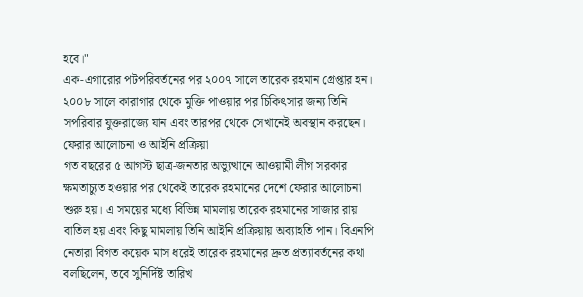হবে।"
এক-এগারোর পটপরিবর্তনের পর ২০০৭ সালে তারেক রহমান গ্রেপ্তার হন। ২০০৮ সালে কারাগার থেকে মুক্তি পাওয়ার পর চিকিৎসার জন্য তিনি সপরিবার যুক্তরাজ্যে যান এবং তারপর থেকে সেখানেই অবস্থান করছেন।
ফেরার আলোচনা ও আইনি প্রক্রিয়া
গত বছরের ৫ আগস্ট ছাত্র-জনতার অভ্যুত্থানে আওয়ামী লীগ সরকার ক্ষমতাচ্যুত হওয়ার পর থেকেই তারেক রহমানের দেশে ফেরার আলোচনা শুরু হয়। এ সময়ের মধ্যে বিভিন্ন মামলায় তারেক রহমানের সাজার রায় বাতিল হয় এবং কিছু মামলায় তিনি আইনি প্রক্রিয়ায় অব্যাহতি পান। বিএনপি নেতারা বিগত কয়েক মাস ধরেই তারেক রহমানের দ্রুত প্রত্যাবর্তনের কথা বলছিলেন, তবে সুনির্দিষ্ট তারিখ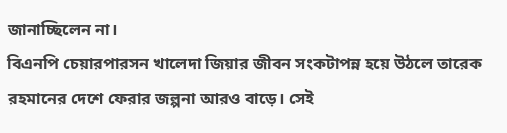জানাচ্ছিলেন না।
বিএনপি চেয়ারপারসন খালেদা জিয়ার জীবন সংকটাপন্ন হয়ে উঠলে তারেক রহমানের দেশে ফেরার জল্পনা আরও বাড়ে। সেই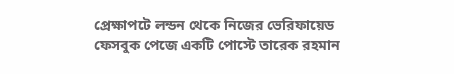প্রেক্ষাপটে লন্ডন থেকে নিজের ভেরিফায়েড ফেসবুক পেজে একটি পোস্টে তারেক রহমান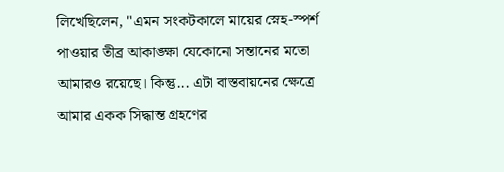লিখেছিলেন, "এমন সংকটকালে মায়ের স্নেহ-স্পর্শ পাওয়ার তীব্র আকাঙ্ক্ষা যেকোনো সন্তানের মতো আমারও রয়েছে। কিন্তু... এটা বাস্তবায়নের ক্ষেত্রে আমার একক সিদ্ধান্ত গ্রহণের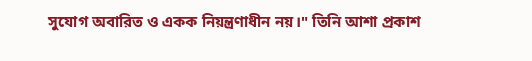সুযোগ অবারিত ও একক নিয়ন্ত্রণাধীন নয়।" তিনি আশা প্রকাশ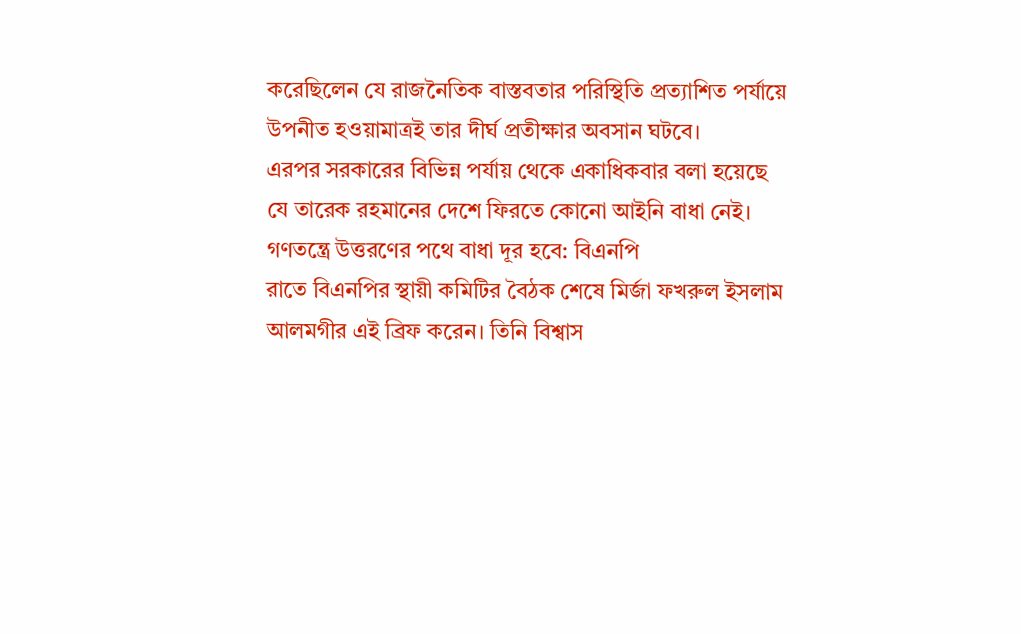করেছিলেন যে রাজনৈতিক বাস্তবতার পরিস্থিতি প্রত্যাশিত পর্যায়ে উপনীত হওয়ামাত্রই তার দীর্ঘ প্রতীক্ষার অবসান ঘটবে।
এরপর সরকারের বিভিন্ন পর্যায় থেকে একাধিকবার বলা হয়েছে যে তারেক রহমানের দেশে ফিরতে কোনো আইনি বাধা নেই।
গণতন্ত্রে উত্তরণের পথে বাধা দূর হবে: বিএনপি
রাতে বিএনপির স্থায়ী কমিটির বৈঠক শেষে মির্জা ফখরুল ইসলাম আলমগীর এই ব্রিফ করেন। তিনি বিশ্বাস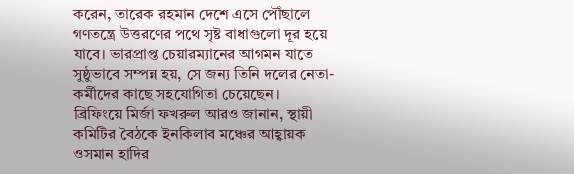করেন, তারেক রহমান দেশে এসে পৌঁছালে গণতন্ত্রে উত্তরণের পথে সৃষ্ট বাধাগুলো দূর হয়ে যাবে। ভারপ্রাপ্ত চেয়ারম্যানের আগমন যাতে সুষ্ঠুভাবে সম্পন্ন হয়, সে জন্য তিনি দলের নেতা-কর্মীদের কাছে সহযোগিতা চেয়েছেন।
ব্রিফিংয়ে মির্জা ফখরুল আরও জানান, স্থায়ী কমিটির বৈঠকে ইনকিলাব মঞ্চের আহ্বায়ক ওসমান হাদির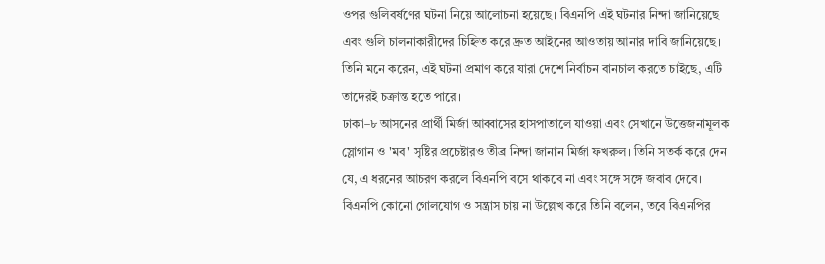ওপর গুলিবর্ষণের ঘটনা নিয়ে আলোচনা হয়েছে। বিএনপি এই ঘটনার নিন্দা জানিয়েছে এবং গুলি চালনাকারীদের চিহ্নিত করে দ্রুত আইনের আওতায় আনার দাবি জানিয়েছে। তিনি মনে করেন, এই ঘটনা প্রমাণ করে যারা দেশে নির্বাচন বানচাল করতে চাইছে, এটি তাদেরই চক্রান্ত হতে পারে।
ঢাকা–৮ আসনের প্রার্থী মির্জা আব্বাসের হাসপাতালে যাওয়া এবং সেখানে উত্তেজনামূলক স্লোগান ও 'মব' সৃষ্টির প্রচেষ্টারও তীব্র নিন্দা জানান মির্জা ফখরুল। তিনি সতর্ক করে দেন যে, এ ধরনের আচরণ করলে বিএনপি বসে থাকবে না এবং সঙ্গে সঙ্গে জবাব দেবে। বিএনপি কোনো গোলযোগ ও সন্ত্রাস চায় না উল্লেখ করে তিনি বলেন, তবে বিএনপির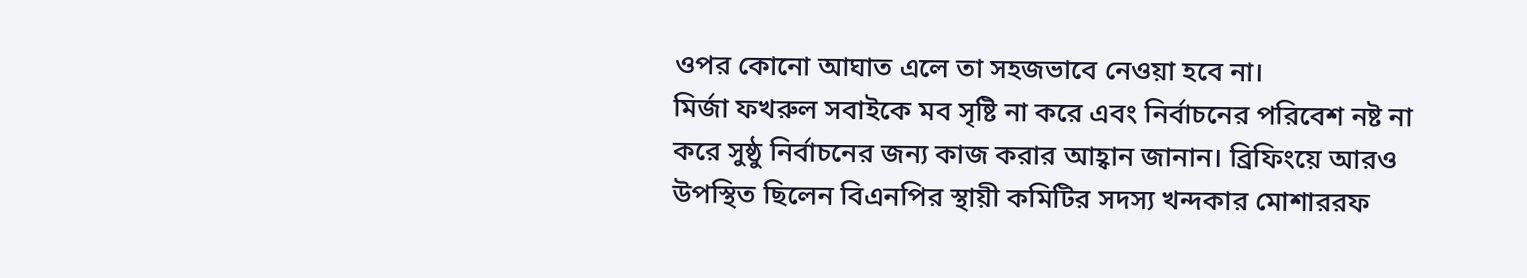ওপর কোনো আঘাত এলে তা সহজভাবে নেওয়া হবে না।
মির্জা ফখরুল সবাইকে মব সৃষ্টি না করে এবং নির্বাচনের পরিবেশ নষ্ট না করে সুষ্ঠু নির্বাচনের জন্য কাজ করার আহ্বান জানান। ব্রিফিংয়ে আরও উপস্থিত ছিলেন বিএনপির স্থায়ী কমিটির সদস্য খন্দকার মোশাররফ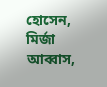হোসেন, মির্জা আব্বাস,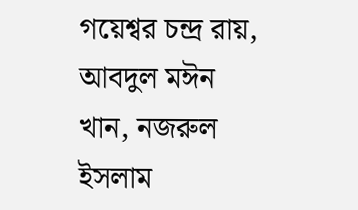গয়েশ্বর চন্দ্র রায়, আবদুল মঈন খান, নজরুল ইসলাম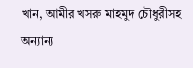খান, আমীর খসরু মাহমুদ চৌধুরীসহ অন্যান্য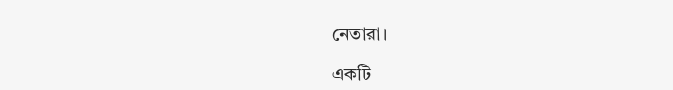নেতারা।

একটি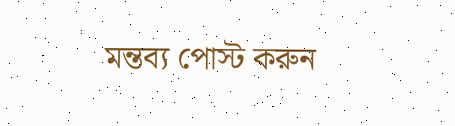মন্তব্য পোস্ট করুন